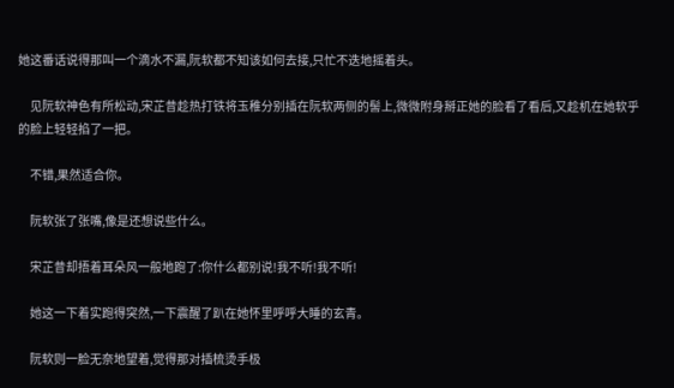她这番话说得那叫一个滴水不漏,阮软都不知该如何去接,只忙不迭地摇着头。

    见阮软神色有所松动,宋芷昔趁热打铁将玉稚分别插在阮软两侧的髻上,微微附身掰正她的脸看了看后,又趁机在她软乎的脸上轻轻掐了一把。

    不错,果然适合你。

    阮软张了张嘴,像是还想说些什么。

    宋芷昔却捂着耳朵风一般地跑了:你什么都别说!我不听!我不听!

    她这一下着实跑得突然,一下震醒了趴在她怀里呼呼大睡的玄青。

    阮软则一脸无奈地望着,觉得那对插梳烫手极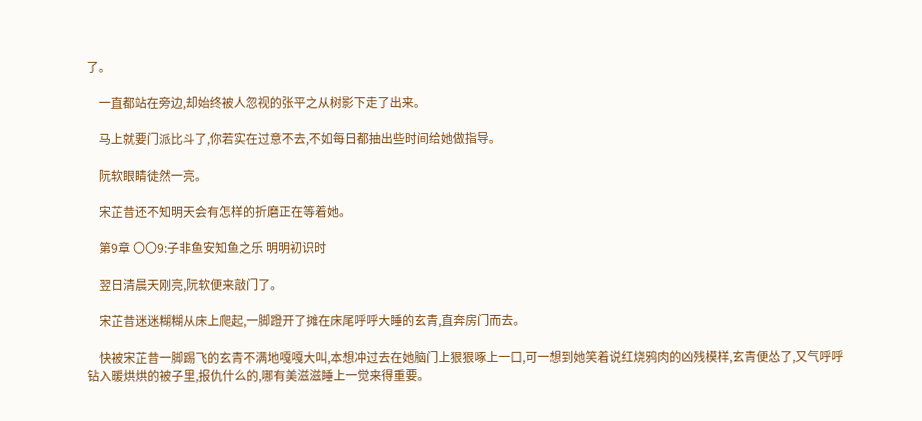了。

    一直都站在旁边,却始终被人忽视的张平之从树影下走了出来。

    马上就要门派比斗了,你若实在过意不去,不如每日都抽出些时间给她做指导。

    阮软眼睛徒然一亮。

    宋芷昔还不知明天会有怎样的折磨正在等着她。

    第9章 〇〇9:子非鱼安知鱼之乐 明明初识时

    翌日清晨天刚亮,阮软便来敲门了。

    宋芷昔迷迷糊糊从床上爬起,一脚蹬开了摊在床尾呼呼大睡的玄青,直奔房门而去。

    快被宋芷昔一脚踢飞的玄青不满地嘎嘎大叫,本想冲过去在她脑门上狠狠啄上一口,可一想到她笑着说红烧鸦肉的凶残模样,玄青便怂了,又气呼呼钻入暖烘烘的被子里,报仇什么的,哪有美滋滋睡上一觉来得重要。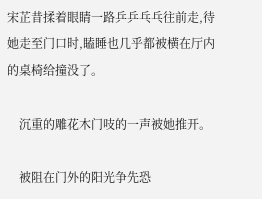宋芷昔揉着眼睛一路乒乒乓乓往前走,待她走至门口时,瞌睡也几乎都被横在厅内的桌椅给撞没了。

    沉重的雕花木门吱的一声被她推开。

    被阻在门外的阳光争先恐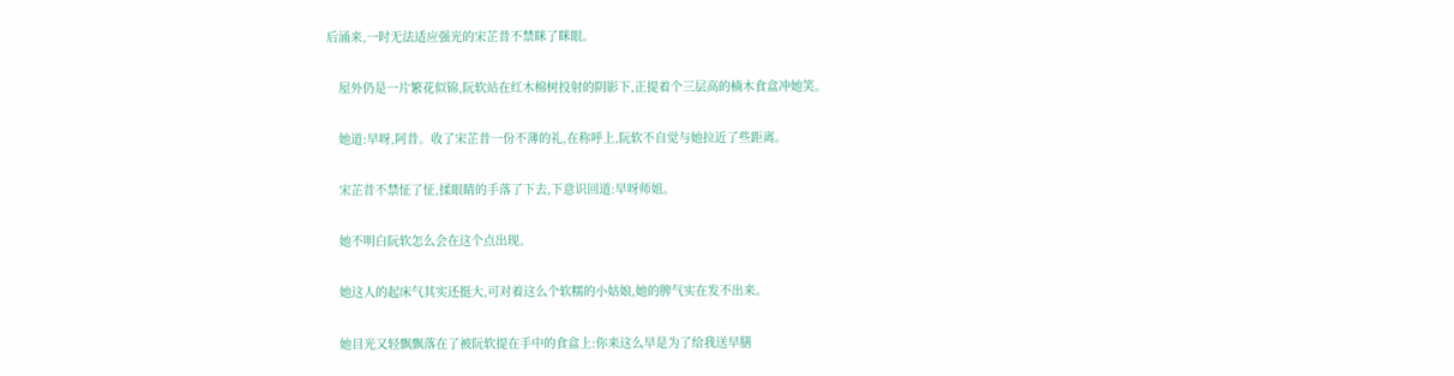后涌来,一时无法适应强光的宋芷昔不禁眯了眯眼。

    屋外仍是一片繁花似锦,阮软站在红木棉树投射的阴影下,正提着个三层高的楠木食盒冲她笑。

    她道:早呀,阿昔。收了宋芷昔一份不薄的礼,在称呼上,阮软不自觉与她拉近了些距离。

    宋芷昔不禁怔了怔,揉眼睛的手落了下去,下意识回道:早呀师姐。

    她不明白阮软怎么会在这个点出现。

    她这人的起床气其实还挺大,可对着这么个软糯的小姑娘,她的脾气实在发不出来。

    她目光又轻飘飘落在了被阮软提在手中的食盒上:你来这么早是为了给我送早膳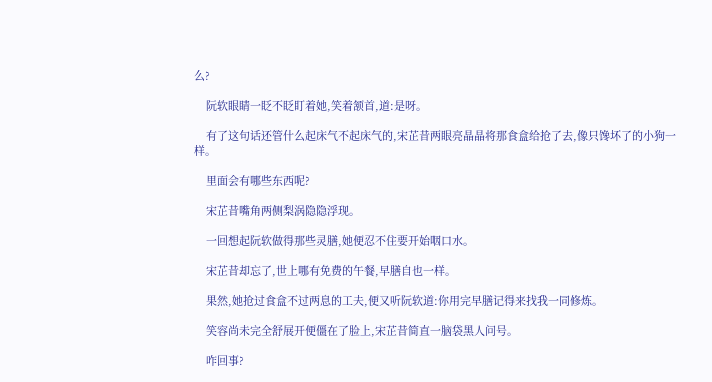么?

    阮软眼睛一眨不眨盯着她,笑着颔首,道:是呀。

    有了这句话还管什么起床气不起床气的,宋芷昔两眼亮晶晶将那食盒给抢了去,像只馋坏了的小狗一样。

    里面会有哪些东西呢?

    宋芷昔嘴角两侧梨涡隐隐浮现。

    一回想起阮软做得那些灵膳,她便忍不住要开始咽口水。

    宋芷昔却忘了,世上哪有免费的午餐,早膳自也一样。

    果然,她抢过食盒不过两息的工夫,便又听阮软道:你用完早膳记得来找我一同修炼。

    笑容尚未完全舒展开便僵在了脸上,宋芷昔简直一脑袋黑人问号。

    咋回事?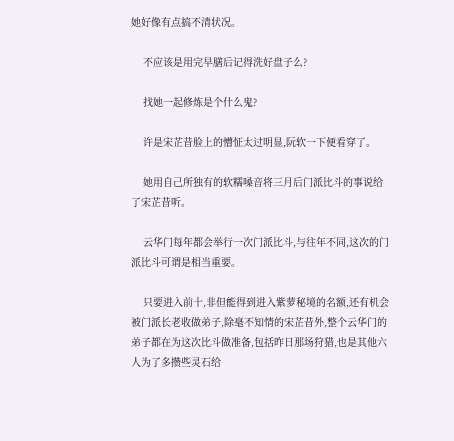她好像有点搞不清状况。

    不应该是用完早膳后记得洗好盘子么?

    找她一起修炼是个什么鬼?

    许是宋芷昔脸上的懵怔太过明显,阮软一下便看穿了。

    她用自己所独有的软糯嗓音将三月后门派比斗的事说给了宋芷昔听。

    云华门每年都会举行一次门派比斗,与往年不同,这次的门派比斗可谓是相当重要。

    只要进入前十,非但能得到进入紫萝秘境的名额,还有机会被门派长老收做弟子,除毫不知情的宋芷昔外,整个云华门的弟子都在为这次比斗做准备,包括昨日那场狩猎,也是其他六人为了多攒些灵石给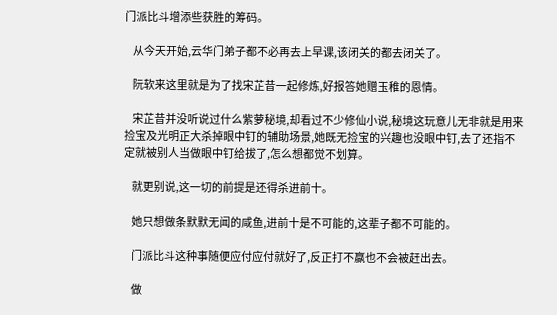门派比斗增添些获胜的筹码。

    从今天开始,云华门弟子都不必再去上早课,该闭关的都去闭关了。

    阮软来这里就是为了找宋芷昔一起修炼,好报答她赠玉稚的恩情。

    宋芷昔并没听说过什么紫萝秘境,却看过不少修仙小说,秘境这玩意儿无非就是用来捡宝及光明正大杀掉眼中钉的辅助场景,她既无捡宝的兴趣也没眼中钉,去了还指不定就被别人当做眼中钉给拔了,怎么想都觉不划算。

    就更别说,这一切的前提是还得杀进前十。

    她只想做条默默无闻的咸鱼,进前十是不可能的,这辈子都不可能的。

    门派比斗这种事随便应付应付就好了,反正打不赢也不会被赶出去。

    做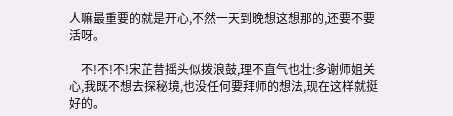人嘛最重要的就是开心,不然一天到晚想这想那的,还要不要活呀。

    不!不!不!宋芷昔摇头似拨浪鼓,理不直气也壮:多谢师姐关心,我既不想去探秘境,也没任何要拜师的想法,现在这样就挺好的。